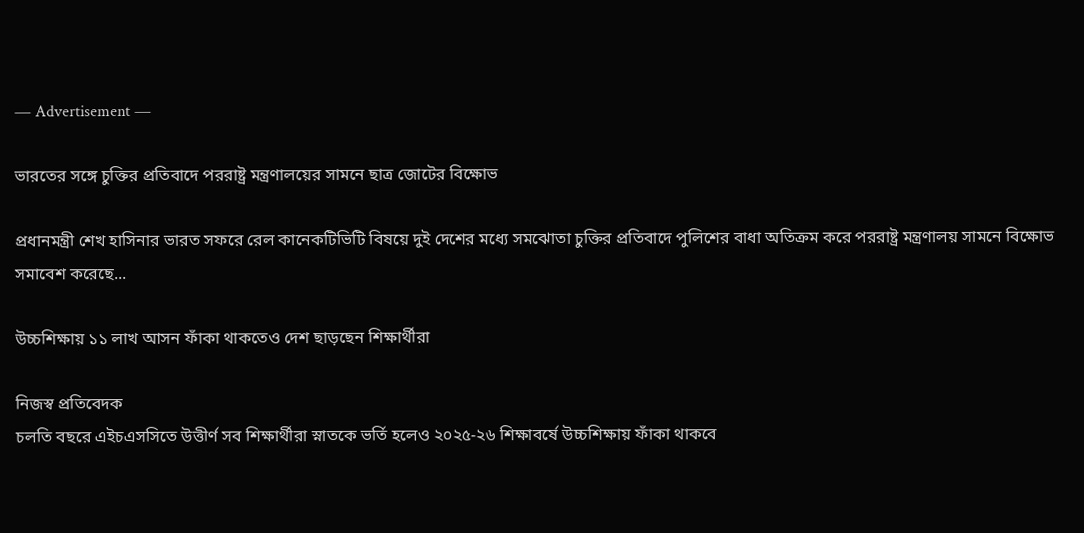― Advertisement ―

ভারতের সঙ্গে চুক্তির প্রতিবাদে পররাষ্ট্র মন্ত্রণালয়ের সামনে ছাত্র জোটের বিক্ষোভ

প্রধানমন্ত্রী শেখ হাসিনার ভারত সফরে রেল কানেকটিভিটি বিষয়ে দুই দেশের মধ্যে সমঝোতা চুক্তির প্রতিবাদে পুলিশের বাধা অতিক্রম করে পররাষ্ট্র মন্ত্রণালয় সামনে বিক্ষোভ সমাবেশ করেছে...

উচ্চশিক্ষায় ১১ লাখ আসন ফাঁকা থাকতেও দেশ ছাড়ছেন শিক্ষার্থীরা

নিজস্ব প্রতিবেদক
চলতি বছরে এইচএসসিতে উত্তীর্ণ সব শিক্ষার্থীরা স্নাতকে ভর্তি হলেও ২০২৫-২৬ শিক্ষাবর্ষে উচ্চশিক্ষায় ফাঁকা থাকবে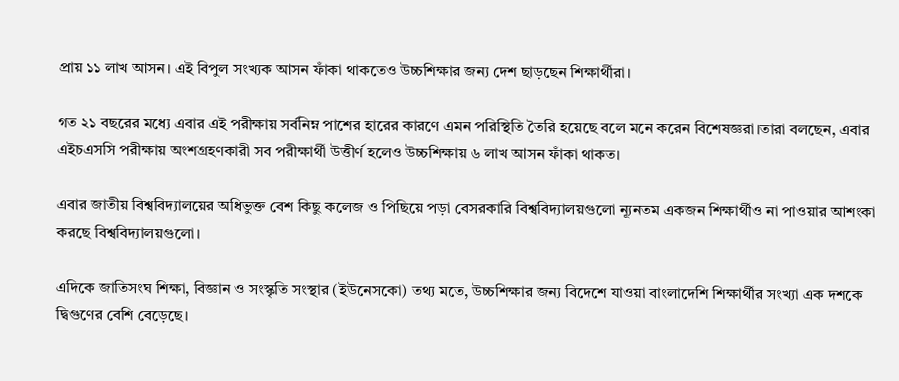প্রায় ১১ লাখ আসন। এই বিপুল সংখ্যক আসন ফাঁকা থাকতেও উচ্চশিক্ষার জন্য দেশ ছাড়ছেন শিক্ষার্থীরা।

গত ২১ বছরের মধ্যে এবার এই পরীক্ষায় সর্বনিম্ন পাশের হারের কারণে এমন পরিস্থিতি তৈরি হয়েছে বলে মনে করেন বিশেষজ্ঞরা।তারা বলছেন, এবার এইচএসসি পরীক্ষায় অংশগ্রহণকারী সব পরীক্ষার্থী উত্তীর্ণ হলেও উচ্চশিক্ষায় ৬ লাখ আসন ফাঁকা থাকত।

এবার জাতীয় বিশ্ববিদ্যালয়ের অধিভুক্ত বেশ কিছু কলেজ ও পিছিয়ে পড়া বেসরকারি বিশ্ববিদ্যালয়গুলো ন্যূনতম একজন শিক্ষার্থীও না পাওয়ার আশংকা করছে বিশ্ববিদ্যালয়গুলো।

এদিকে জাতিসংঘ শিক্ষা, বিজ্ঞান ও সংস্কৃতি সংস্থার (ইউনেসকো) তথ্য মতে, উচ্চশিক্ষার জন্য বিদেশে যাওয়া বাংলাদেশি শিক্ষার্থীর সংখ্যা এক দশকে দ্বিগুণের বেশি বেড়েছে।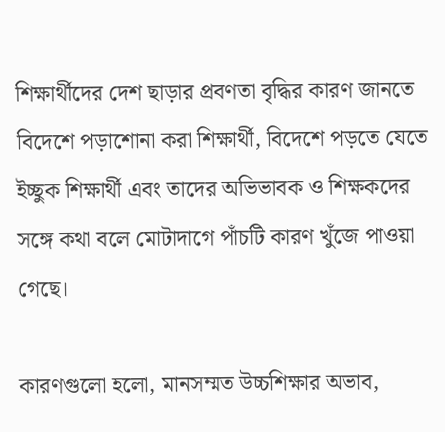শিক্ষার্থীদের দেশ ছাড়ার প্রবণতা বৃদ্ধির কারণ জানতে বিদেশে পড়াশোনা করা শিক্ষার্থী, বিদেশে পড়তে যেতে ইচ্ছুক শিক্ষার্থী এবং তাদের অভিভাবক ও শিক্ষকদের সঙ্গে কথা বলে মোটাদাগে পাঁচটি কারণ খুঁজে পাওয়া গেছে।

কারণগুলো হলো, মানসম্মত উচ্চশিক্ষার অভাব,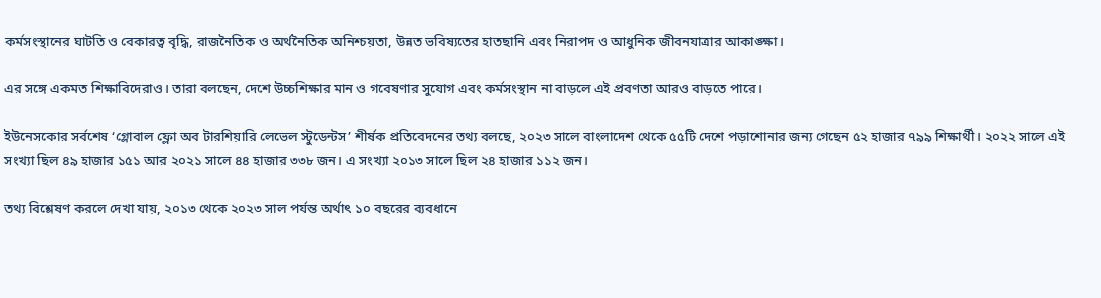কর্মসংস্থানের ঘাটতি ও বেকারত্ব বৃদ্ধি, রাজনৈতিক ও অর্থনৈতিক অনিশ্চয়তা, উন্নত ভবিষ্যতের হাতছানি এবং নিরাপদ ও আধুনিক জীবনযাত্রার আকাঙ্ক্ষা।

এর সঙ্গে একমত শিক্ষাবিদেরাও। তারা বলছেন, দেশে উচ্চশিক্ষার মান ও গবেষণার সুযোগ এবং কর্মসংস্থান না বাড়লে এই প্রবণতা আরও বাড়তে পারে।

ইউনেসকোর সর্বশেষ ‘গ্লোবাল ফ্লো অব টারশিয়ারি লেভেল স্টুডেন্টস’ শীর্ষক প্রতিবেদনের তথ্য বলছে, ২০২৩ সালে বাংলাদেশ থেকে ৫৫টি দেশে পড়াশোনার জন্য গেছেন ৫২ হাজার ৭৯৯ শিক্ষার্থী। ২০২২ সালে এই সংখ্যা ছিল ৪৯ হাজার ১৫১ আর ২০২১ সালে ৪৪ হাজার ৩৩৮ জন। এ সংখ্যা ২০১৩ সালে ছিল ২৪ হাজার ১১২ জন।

তথ্য বিশ্লেষণ করলে দেখা যায়, ২০১৩ থেকে ২০২৩ সাল পর্যন্ত অর্থাৎ ১০ বছরের ব্যবধানে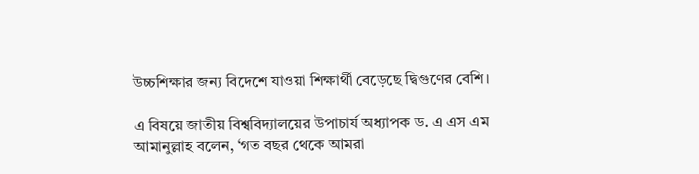উচ্চশিক্ষার জন্য বিদেশে যাওয়া শিক্ষার্থী বেড়েছে দ্বিগুণের বেশি।

এ বিষয়ে জাতীয় বিশ্ববিদ্যালয়ের উপাচার্য অধ্যাপক ড. এ এস এম আমানুল্লাহ বলেন, ‘গত বছর থেকে আমরা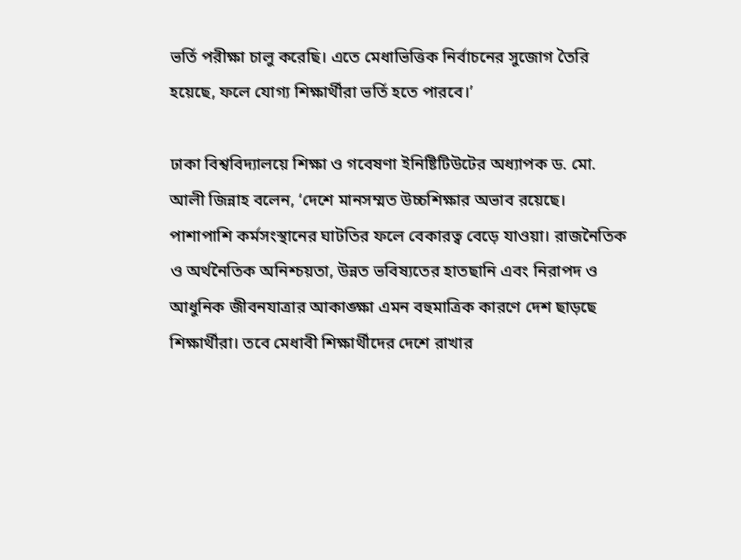ভর্তি পরীক্ষা চালু করেছি। এতে মেধাভিত্তিক নির্বাচনের সুজোগ তৈরি হয়েছে, ফলে যোগ্য শিক্ষার্থীরা ভর্তি হতে পারবে।’

ঢাকা বিশ্ববিদ্যালয়ে শিক্ষা ও গবেষণা ইনিষ্টিটিউটের অধ্যাপক ড. মো. আলী জিন্নাহ বলেন, ‘দেশে মানসম্মত উচ্চশিক্ষার অভাব রয়েছে। পাশাপাশি কর্মসংস্থানের ঘাটতির ফলে বেকারত্ব বেড়ে যাওয়া। রাজনৈতিক ও অর্থনৈতিক অনিশ্চয়তা, উন্নত ভবিষ্যতের হাতছানি এবং নিরাপদ ও আধুনিক জীবনযাত্রার আকাঙ্ক্ষা এমন বহুমাত্রিক কারণে দেশ ছাড়ছে শিক্ষার্থীরা। তবে মেধাবী শিক্ষার্থীদের দেশে রাখার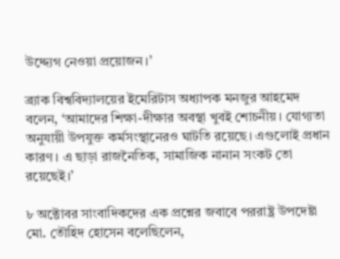উদ্দ্যেগ নেওয়া প্রয়োজন।’

ব্র্যাক বিশ্ববিদ্যালয়ের ইমেরিটাস অধ্যাপক মনজুর আহমেদ বলেন, ‘আমাদের শিক্ষা-দীক্ষার অবস্থা খুবই শোচনীয়। যোগ্যতা অনুযায়ী উপযুক্ত কর্মসংস্থানেরও ঘাটতি রয়েছে। এগুলোই প্রধান কারণ। এ ছাড়া রাজনৈতিক, সামাজিক নানান সংকট তো রয়েছেই।’

৮ অক্টোবর সাংবাদিকদের এক প্রশ্নের জবাবে পররাষ্ট্র উপদেষ্টা মো. তৌহিদ হোসেন বলেছিলেন,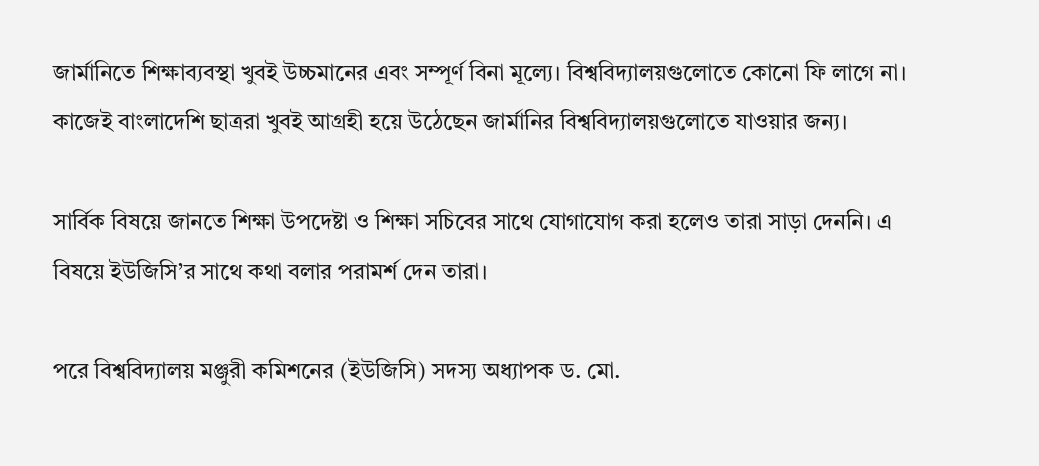জার্মানিতে শিক্ষাব্যবস্থা খুবই উচ্চমানের এবং সম্পূর্ণ বিনা মূল্যে। বিশ্ববিদ্যালয়গুলোতে কোনো ফি লাগে না। কাজেই বাংলাদেশি ছাত্ররা খুবই আগ্রহী হয়ে উঠেছেন জার্মানির বিশ্ববিদ্যালয়গুলোতে যাওয়ার জন্য।

সার্বিক বিষয়ে জানতে শিক্ষা উপদেষ্টা ও শিক্ষা সচিবের সাথে যোগাযোগ করা হলেও তারা সাড়া দেননি। এ বিষয়ে ইউজিসি’র সাথে কথা বলার পরামর্শ দেন তারা।

পরে বিশ্ববিদ্যালয় মঞ্জুরী কমিশনের (ইউজিসি) সদস্য অধ্যাপক ড. মো.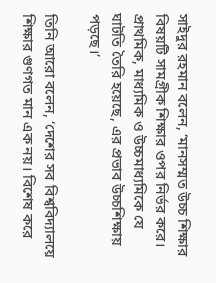সাইদুর রহমান বলেন, ‘মানসম্মত উচ্চ শিক্ষার বিষয়টি সামগ্রীক শিক্ষার ওপর নির্ভর করে। প্রাথমিক, মাধ্যমিক ও উচ্চমাধ্যমিকে যে ঘাটতি তৈরি হয়েছে, এর প্রভাব উচ্চশিক্ষায় পড়ছে।’

তিনি আরো বলেন, ‘দেশের সব বিশ্ববিদ্যালয়ে শিক্ষার গুণগত মান এক নয়। বিশেষ করে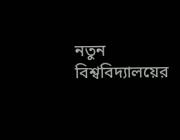নতুন বিশ্ববিদ্যালয়ের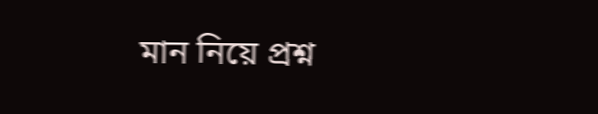মান নিয়ে প্রশ্ন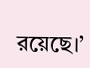রয়েছে।’